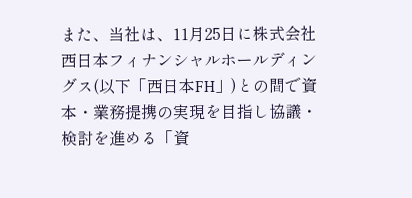また、当社は、11月25日に株式会社西日本フィナンシャルホールディングス(以下「西日本FH」)との間で資本・業務提携の実現を目指し協議・検討を進める「資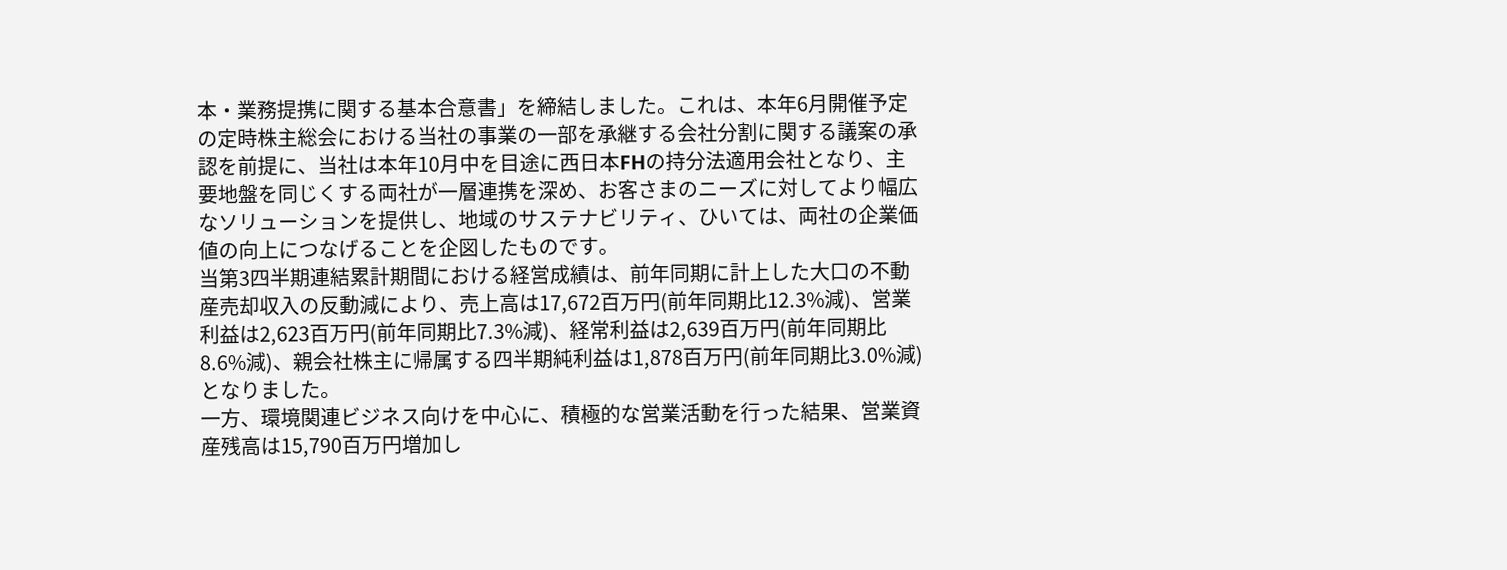本・業務提携に関する基本合意書」を締結しました。これは、本年6月開催予定の定時株主総会における当社の事業の一部を承継する会社分割に関する議案の承認を前提に、当社は本年10月中を目途に西日本FHの持分法適用会社となり、主要地盤を同じくする両社が一層連携を深め、お客さまのニーズに対してより幅広なソリューションを提供し、地域のサステナビリティ、ひいては、両社の企業価値の向上につなげることを企図したものです。
当第3四半期連結累計期間における経営成績は、前年同期に計上した大口の不動産売却収入の反動減により、売上高は17,672百万円(前年同期比12.3%減)、営業利益は2,623百万円(前年同期比7.3%減)、経常利益は2,639百万円(前年同期比8.6%減)、親会社株主に帰属する四半期純利益は1,878百万円(前年同期比3.0%減)となりました。
一方、環境関連ビジネス向けを中心に、積極的な営業活動を行った結果、営業資産残高は15,790百万円増加し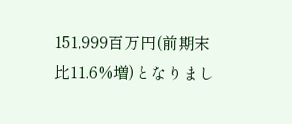151,999百万円(前期末比11.6%増)となりまし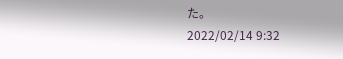た。
2022/02/14 9:32